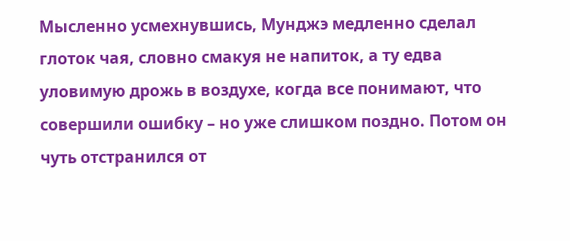Мысленно усмехнувшись, Мунджэ медленно сделал глоток чая, словно смакуя не напиток, а ту едва уловимую дрожь в воздухе, когда все понимают, что совершили ошибку – но уже слишком поздно. Потом он чуть отстранился от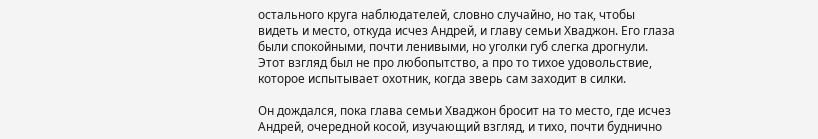остального круга наблюдателей, словно случайно, но так, чтобы видеть и место, откуда исчез Андрей, и главу семьи Хваджон. Его глаза были спокойными, почти ленивыми, но уголки губ слегка дрогнули. Этот взгляд был не про любопытство, а про то тихое удовольствие, которое испытывает охотник, когда зверь сам заходит в силки.

Он дождался, пока глава семьи Хваджон бросит на то место, где исчез Андрей, очередной косой, изучающий взгляд, и тихо, почти буднично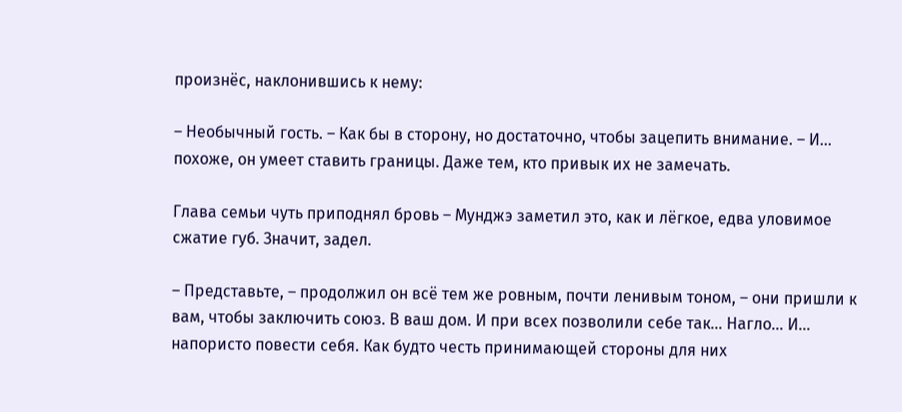произнёс, наклонившись к нему:

– Необычный гость. – Как бы в сторону, но достаточно, чтобы зацепить внимание. – И… похоже, он умеет ставить границы. Даже тем, кто привык их не замечать.

Глава семьи чуть приподнял бровь – Мунджэ заметил это, как и лёгкое, едва уловимое сжатие губ. Значит, задел.

– Представьте, – продолжил он всё тем же ровным, почти ленивым тоном, – они пришли к вам, чтобы заключить союз. В ваш дом. И при всех позволили себе так… Нагло… И… напористо повести себя. Как будто честь принимающей стороны для них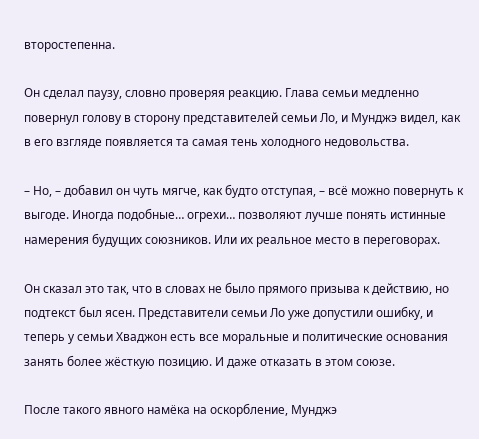второстепенна.

Он сделал паузу, словно проверяя реакцию. Глава семьи медленно повернул голову в сторону представителей семьи Ло, и Мунджэ видел, как в его взгляде появляется та самая тень холодного недовольства.

– Но, – добавил он чуть мягче, как будто отступая, – всё можно повернуть к выгоде. Иногда подобные… огрехи… позволяют лучше понять истинные намерения будущих союзников. Или их реальное место в переговорах.

Он сказал это так, что в словах не было прямого призыва к действию, но подтекст был ясен. Представители семьи Ло уже допустили ошибку, и теперь у семьи Хваджон есть все моральные и политические основания занять более жёсткую позицию. И даже отказать в этом союзе.

После такого явного намёка на оскорбление, Мунджэ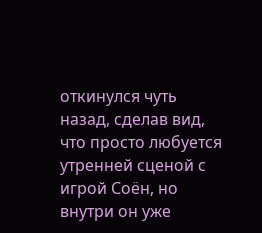откинулся чуть назад, сделав вид, что просто любуется утренней сценой с игрой Соён, но внутри он уже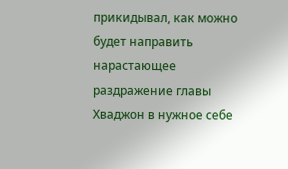прикидывал, как можно будет направить нарастающее раздражение главы Хваджон в нужное себе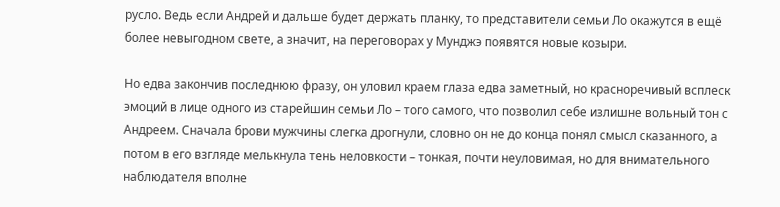русло. Ведь если Андрей и дальше будет держать планку, то представители семьи Ло окажутся в ещё более невыгодном свете, а значит, на переговорах у Мунджэ появятся новые козыри.

Но едва закончив последнюю фразу, он уловил краем глаза едва заметный, но красноречивый всплеск эмоций в лице одного из старейшин семьи Ло – того самого, что позволил себе излишне вольный тон с Андреем. Сначала брови мужчины слегка дрогнули, словно он не до конца понял смысл сказанного, а потом в его взгляде мелькнула тень неловкости – тонкая, почти неуловимая, но для внимательного наблюдателя вполне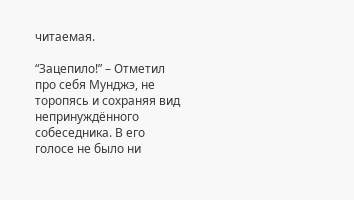читаемая.

“Зацепило!” – Отметил про себя Мунджэ, не торопясь и сохраняя вид непринуждённого собеседника. В его голосе не было ни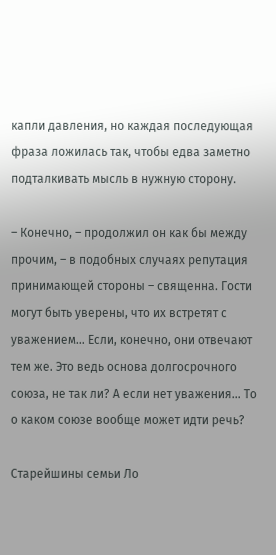капли давления, но каждая последующая фраза ложилась так, чтобы едва заметно подталкивать мысль в нужную сторону.

– Конечно, – продолжил он как бы между прочим, – в подобных случаях репутация принимающей стороны – священна. Гости могут быть уверены, что их встретят с уважением… Если, конечно, они отвечают тем же. Это ведь основа долгосрочного союза, не так ли? А если нет уважения… То о каком союзе вообще может идти речь?

Старейшины семьи Ло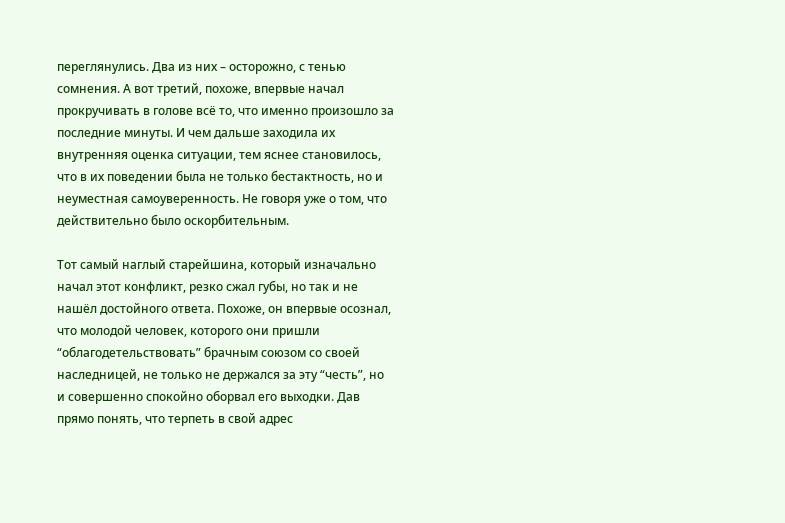переглянулись. Два из них – осторожно, с тенью сомнения. А вот третий, похоже, впервые начал прокручивать в голове всё то, что именно произошло за последние минуты. И чем дальше заходила их внутренняя оценка ситуации, тем яснее становилось, что в их поведении была не только бестактность, но и неуместная самоуверенность. Не говоря уже о том, что действительно было оскорбительным.

Тот самый наглый старейшина, который изначально начал этот конфликт, резко сжал губы, но так и не нашёл достойного ответа. Похоже, он впервые осознал, что молодой человек, которого они пришли “облагодетельствовать” брачным союзом со своей наследницей, не только не держался за эту “честь”, но и совершенно спокойно оборвал его выходки. Дав прямо понять, что терпеть в свой адрес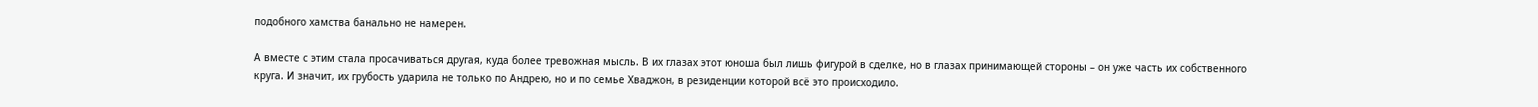подобного хамства банально не намерен.

А вместе с этим стала просачиваться другая, куда более тревожная мысль. В их глазах этот юноша был лишь фигурой в сделке, но в глазах принимающей стороны – он уже часть их собственного круга. И значит, их грубость ударила не только по Андрею, но и по семье Хваджон, в резиденции которой всё это происходило.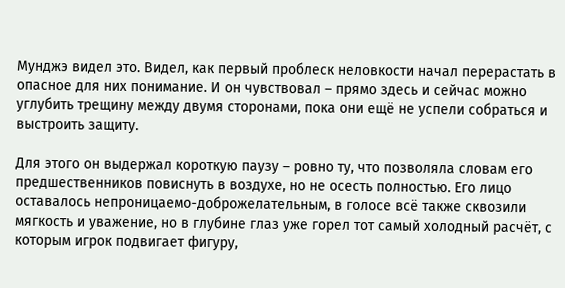Мунджэ видел это. Видел, как первый проблеск неловкости начал перерастать в опасное для них понимание. И он чувствовал – прямо здесь и сейчас можно углубить трещину между двумя сторонами, пока они ещё не успели собраться и выстроить защиту.

Для этого он выдержал короткую паузу – ровно ту, что позволяла словам его предшественников повиснуть в воздухе, но не осесть полностью. Его лицо оставалось непроницаемо-доброжелательным, в голосе всё также сквозили мягкость и уважение, но в глубине глаз уже горел тот самый холодный расчёт, с которым игрок подвигает фигуру,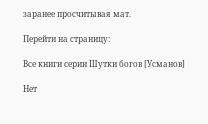заранее просчитывая мат.

Перейти на страницу:

Все книги серии Шутки богов [Усманов]

Нет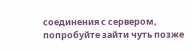соединения с сервером, попробуйте зайти чуть позже